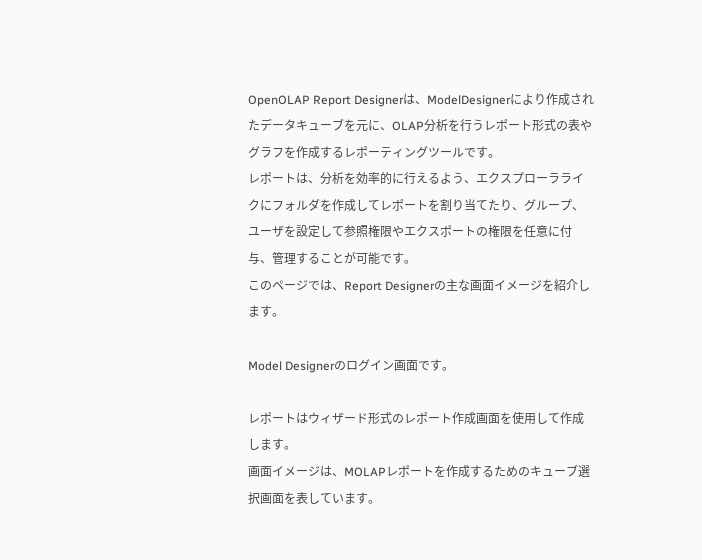OpenOLAP Report Designerは、ModelDesignerにより作成されたデータキューブを元に、OLAP分析を行うレポート形式の表やグラフを作成するレポーティングツールです。
レポートは、分析を効率的に行えるよう、エクスプローラライクにフォルダを作成してレポートを割り当てたり、グループ、ユーザを設定して参照権限やエクスポートの権限を任意に付与、管理することが可能です。
このページでは、Report Designerの主な画面イメージを紹介します。

Model Designerのログイン画面です。

レポートはウィザード形式のレポート作成画面を使用して作成します。
画面イメージは、MOLAPレポートを作成するためのキューブ選択画面を表しています。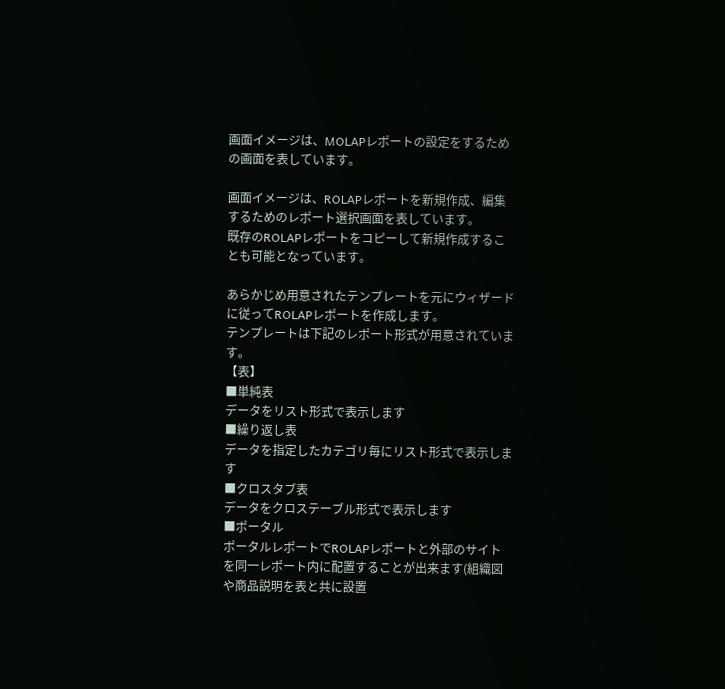画面イメージは、MOLAPレポートの設定をするための画面を表しています。

画面イメージは、ROLAPレポートを新規作成、編集するためのレポート選択画面を表しています。
既存のROLAPレポートをコピーして新規作成することも可能となっています。

あらかじめ用意されたテンプレートを元にウィザードに従ってROLAPレポートを作成します。
テンプレートは下記のレポート形式が用意されています。
【表】
■単純表
データをリスト形式で表示します
■繰り返し表
データを指定したカテゴリ毎にリスト形式で表示します
■クロスタブ表
データをクロステーブル形式で表示します
■ポータル
ポータルレポートでROLAPレポートと外部のサイトを同一レポート内に配置することが出来ます(組織図や商品説明を表と共に設置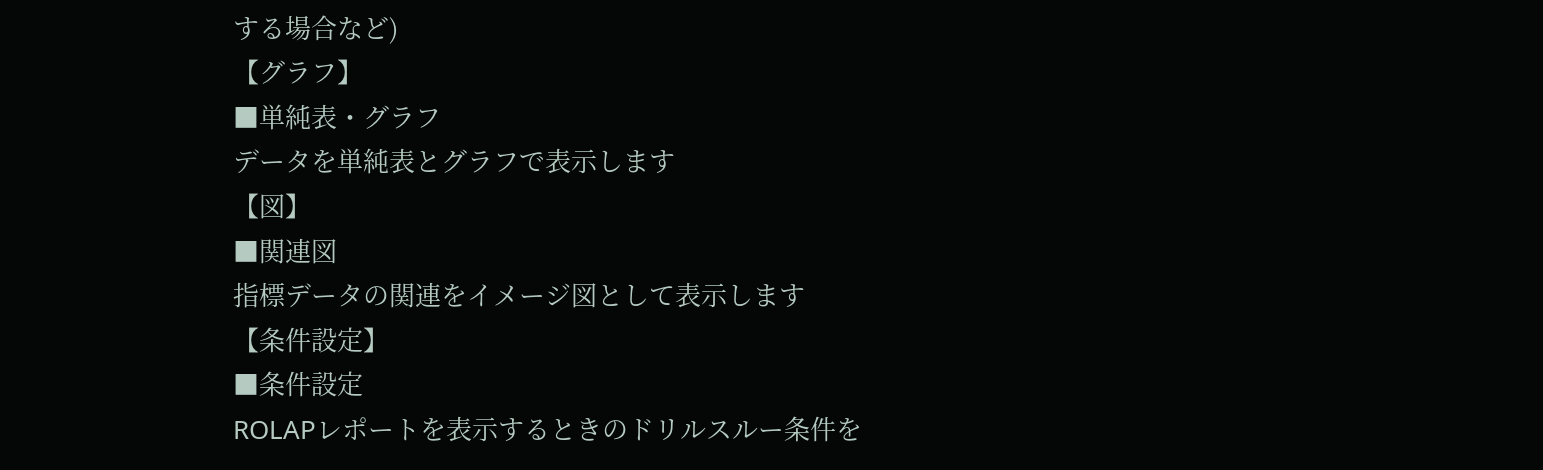する場合など)
【グラフ】
■単純表・グラフ
データを単純表とグラフで表示します
【図】
■関連図
指標データの関連をイメージ図として表示します
【条件設定】
■条件設定
ROLAPレポートを表示するときのドリルスルー条件を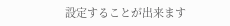設定することが出来ます